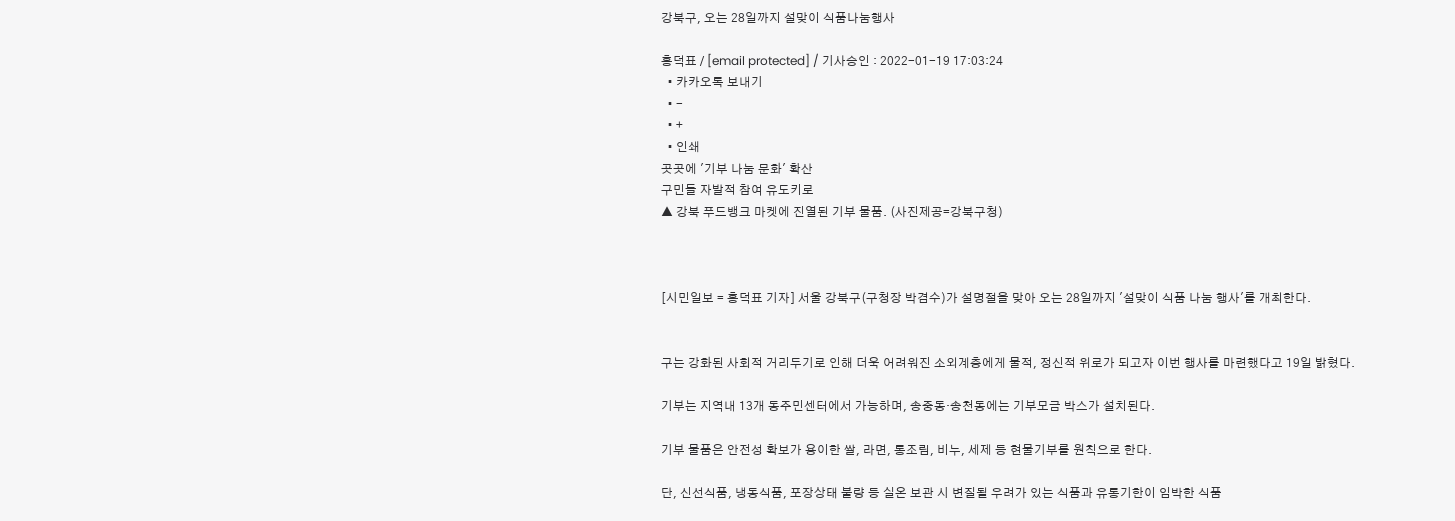강북구, 오는 28일까지 설맞이 식품나눔행사

홍덕표 / [email protected] / 기사승인 : 2022-01-19 17:03:24
  • 카카오톡 보내기
  • -
  • +
  • 인쇄
곳곳에 '기부 나눔 문화' 확산
구민들 자발적 참여 유도키로
▲ 강북 푸드뱅크 마켓에 진열된 기부 물품. (사진제공=강북구청)



[시민일보 = 홍덕표 기자] 서울 강북구(구청장 박겸수)가 설명절을 맞아 오는 28일까지 '설맞이 식품 나눔 행사'를 개최한다.


구는 강화된 사회적 거리두기로 인해 더욱 어려워진 소외계층에게 물적, 정신적 위로가 되고자 이번 행사를 마련했다고 19일 밝혔다.

기부는 지역내 13개 동주민센터에서 가능하며, 송중동·송천동에는 기부모금 박스가 설치된다.

기부 물품은 안전성 확보가 용이한 쌀, 라면, 통조림, 비누, 세제 등 현물기부를 원칙으로 한다.

단, 신선식품, 냉동식품, 포장상태 불량 등 실온 보관 시 변질될 우려가 있는 식품과 유통기한이 임박한 식품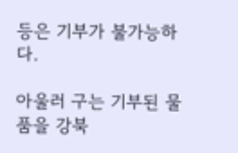등은 기부가 불가능하다.

아울러 구는 기부된 물품을 강북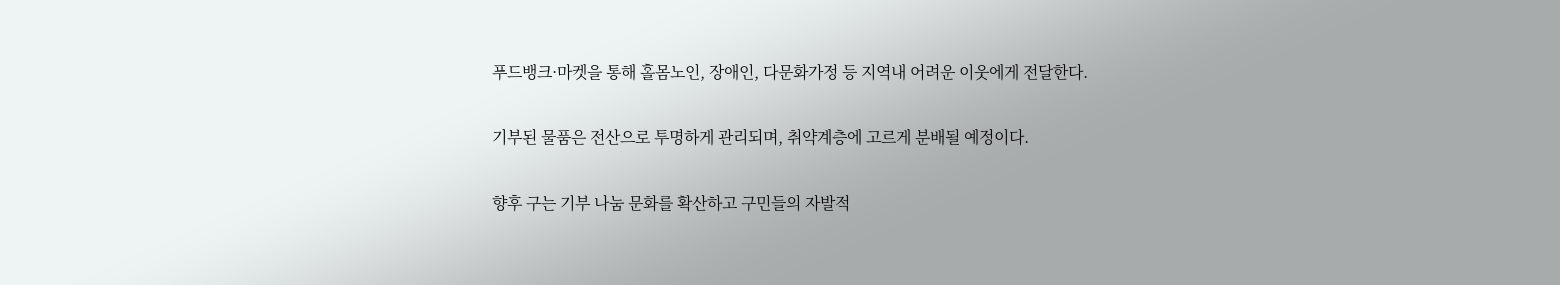푸드뱅크·마켓을 통해 홀몸노인, 장애인, 다문화가정 등 지역내 어려운 이웃에게 전달한다.

기부된 물품은 전산으로 투명하게 관리되며, 취약계층에 고르게 분배될 예정이다.

향후 구는 기부 나눔 문화를 확산하고 구민들의 자발적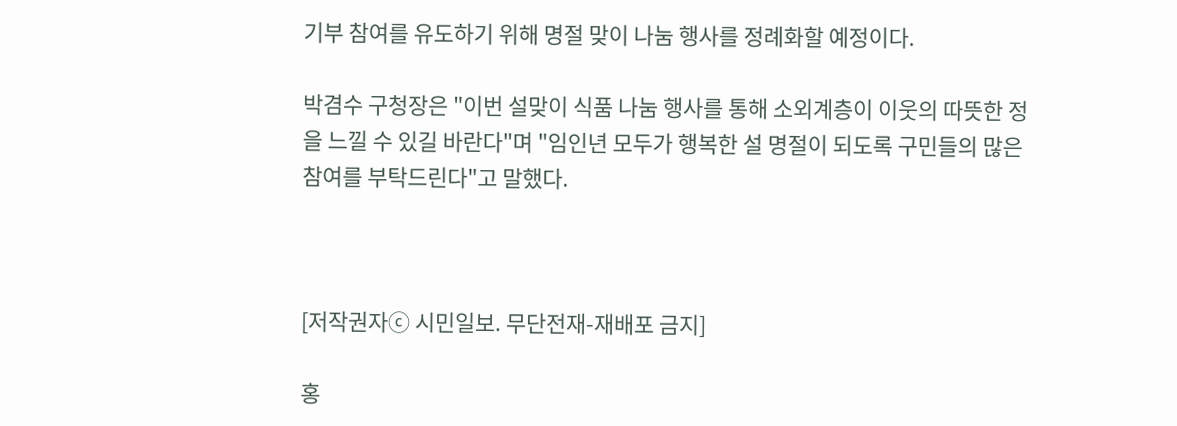기부 참여를 유도하기 위해 명절 맞이 나눔 행사를 정례화할 예정이다.

박겸수 구청장은 "이번 설맞이 식품 나눔 행사를 통해 소외계층이 이웃의 따뜻한 정을 느낄 수 있길 바란다"며 "임인년 모두가 행복한 설 명절이 되도록 구민들의 많은 참여를 부탁드린다"고 말했다.



[저작권자ⓒ 시민일보. 무단전재-재배포 금지]

홍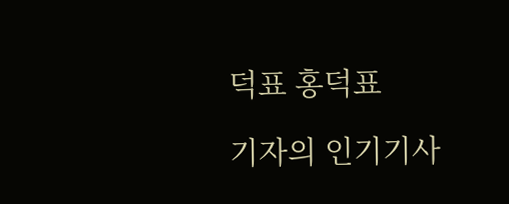덕표 홍덕표

기자의 인기기사